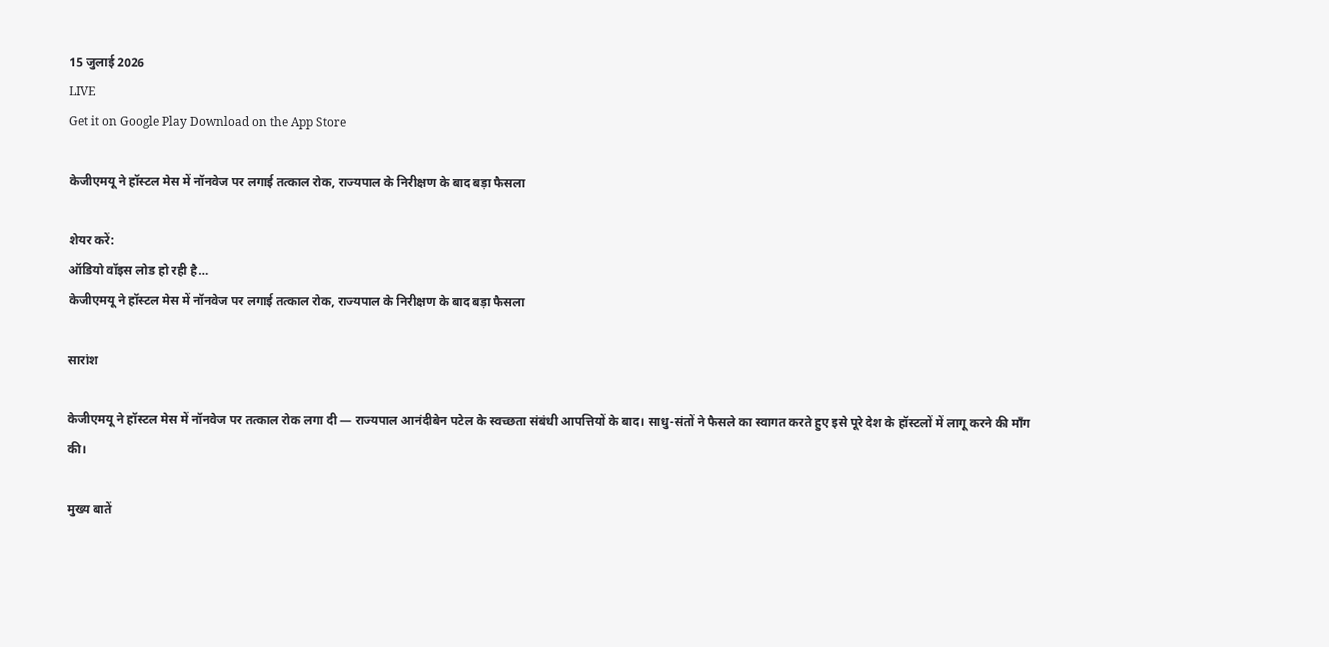15 जुलाई 2026
LIVE
Get it on Google Play Download on the App Store

केजीएमयू ने हॉस्टल मेस में नॉनवेज पर लगाई तत्काल रोक, राज्यपाल के निरीक्षण के बाद बड़ा फैसला

शेयर करें:
ऑडियो वॉइस लोड हो रही है…
केजीएमयू ने हॉस्टल मेस में नॉनवेज पर लगाई तत्काल रोक, राज्यपाल के निरीक्षण के बाद बड़ा फैसला

सारांश

केजीएमयू ने हॉस्टल मेस में नॉनवेज पर तत्काल रोक लगा दी — राज्यपाल आनंदीबेन पटेल के स्वच्छता संबंधी आपत्तियों के बाद। साधु-संतों ने फैसले का स्वागत करते हुए इसे पूरे देश के हॉस्टलों में लागू करने की माँग की।

मुख्य बातें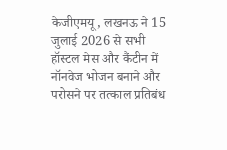केजीएमयू, लखनऊ ने 15 जुलाई 2026 से सभी हॉस्टल मेस और कैंटीन में नॉनवेज भोजन बनाने और परोसने पर तत्काल प्रतिबंध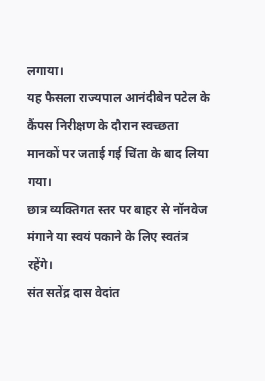लगाया।
यह फैसला राज्यपाल आनंदीबेन पटेल के कैंपस निरीक्षण के दौरान स्वच्छता मानकों पर जताई गई चिंता के बाद लिया गया।
छात्र व्यक्तिगत स्तर पर बाहर से नॉनवेज मंगाने या स्वयं पकाने के लिए स्वतंत्र रहेंगे।
संत सतेंद्र दास वेदांत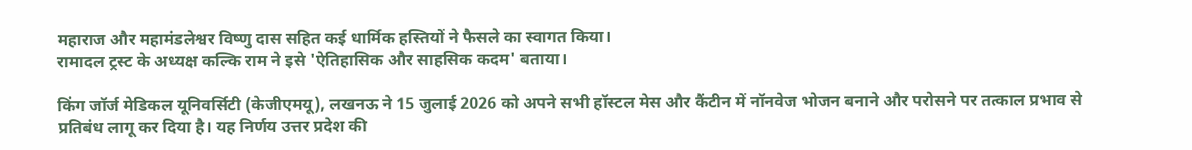महाराज और महामंडलेश्वर विष्णु दास सहित कई धार्मिक हस्तियों ने फैसले का स्वागत किया।
रामादल ट्रस्ट के अध्यक्ष कल्कि राम ने इसे 'ऐतिहासिक और साहसिक कदम' बताया।

किंग जॉर्ज मेडिकल यूनिवर्सिटी (केजीएमयू), लखनऊ ने 15 जुलाई 2026 को अपने सभी हॉस्टल मेस और कैंटीन में नॉनवेज भोजन बनाने और परोसने पर तत्काल प्रभाव से प्रतिबंध लागू कर दिया है। यह निर्णय उत्तर प्रदेश की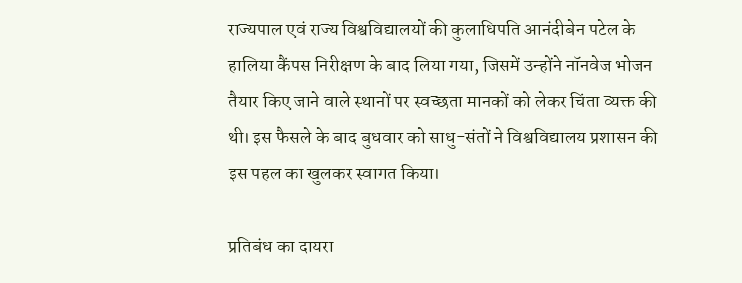राज्यपाल एवं राज्य विश्वविद्यालयों की कुलाधिपति आनंदीबेन पटेल के हालिया कैंपस निरीक्षण के बाद लिया गया, जिसमें उन्होंने नॉनवेज भोजन तैयार किए जाने वाले स्थानों पर स्वच्छता मानकों को लेकर चिंता व्यक्त की थी। इस फैसले के बाद बुधवार को साधु-संतों ने विश्वविद्यालय प्रशासन की इस पहल का खुलकर स्वागत किया।

प्रतिबंध का दायरा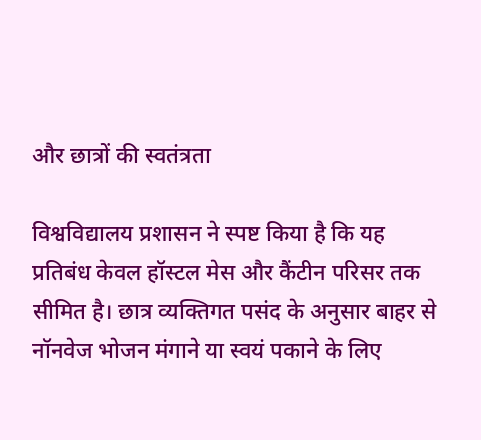और छात्रों की स्वतंत्रता

विश्वविद्यालय प्रशासन ने स्पष्ट किया है कि यह प्रतिबंध केवल हॉस्टल मेस और कैंटीन परिसर तक सीमित है। छात्र व्यक्तिगत पसंद के अनुसार बाहर से नॉनवेज भोजन मंगाने या स्वयं पकाने के लिए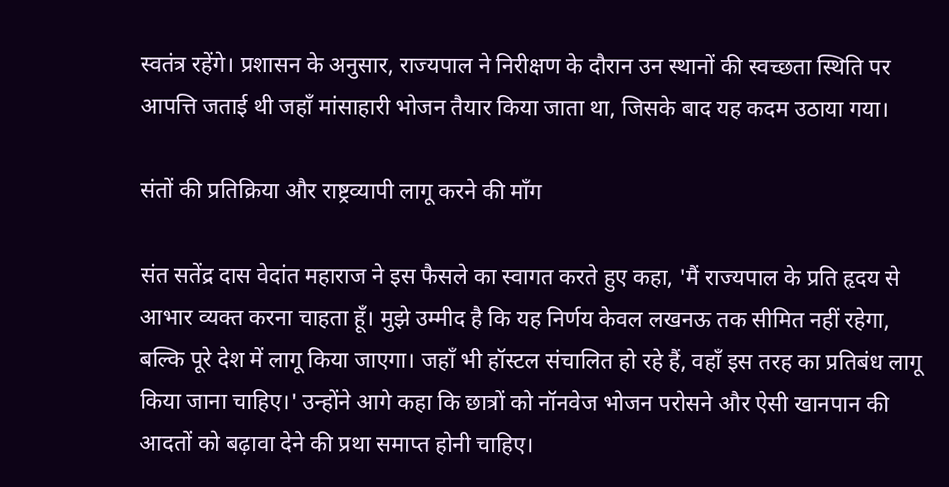स्वतंत्र रहेंगे। प्रशासन के अनुसार, राज्यपाल ने निरीक्षण के दौरान उन स्थानों की स्वच्छता स्थिति पर आपत्ति जताई थी जहाँ मांसाहारी भोजन तैयार किया जाता था, जिसके बाद यह कदम उठाया गया।

संतों की प्रतिक्रिया और राष्ट्रव्यापी लागू करने की माँग

संत सतेंद्र दास वेदांत महाराज ने इस फैसले का स्वागत करते हुए कहा, 'मैं राज्यपाल के प्रति हृदय से आभार व्यक्त करना चाहता हूँ। मुझे उम्मीद है कि यह निर्णय केवल लखनऊ तक सीमित नहीं रहेगा, बल्कि पूरे देश में लागू किया जाएगा। जहाँ भी हॉस्टल संचालित हो रहे हैं, वहाँ इस तरह का प्रतिबंध लागू किया जाना चाहिए।' उन्होंने आगे कहा कि छात्रों को नॉनवेज भोजन परोसने और ऐसी खानपान की आदतों को बढ़ावा देने की प्रथा समाप्त होनी चाहिए।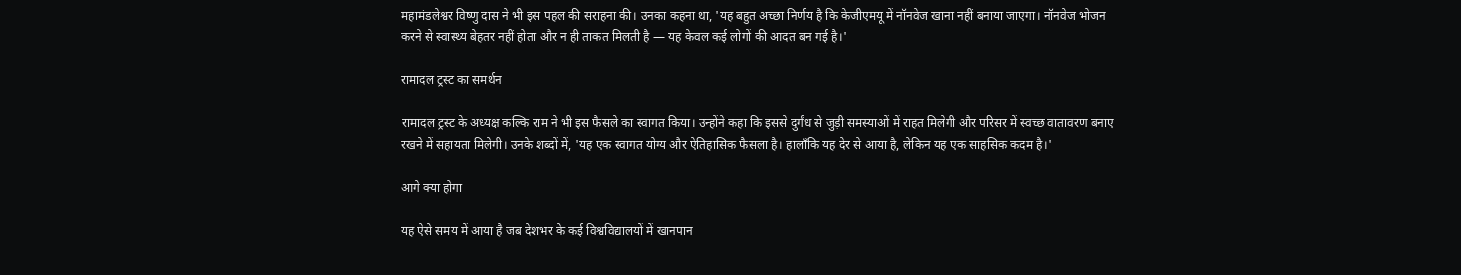महामंडलेश्वर विष्णु दास ने भी इस पहल की सराहना की। उनका कहना था, 'यह बहुत अच्छा निर्णय है कि केजीएमयू में नॉनवेज खाना नहीं बनाया जाएगा। नॉनवेज भोजन करने से स्वास्थ्य बेहतर नहीं होता और न ही ताकत मिलती है — यह केवल कई लोगों की आदत बन गई है।'

रामादल ट्रस्ट का समर्थन

रामादल ट्रस्ट के अध्यक्ष कल्कि राम ने भी इस फैसले का स्वागत किया। उन्होंने कहा कि इससे दुर्गंध से जुड़ी समस्याओं में राहत मिलेगी और परिसर में स्वच्छ वातावरण बनाए रखने में सहायता मिलेगी। उनके शब्दों में, 'यह एक स्वागत योग्य और ऐतिहासिक फैसला है। हालाँकि यह देर से आया है, लेकिन यह एक साहसिक कदम है।'

आगे क्या होगा

यह ऐसे समय में आया है जब देशभर के कई विश्वविद्यालयों में खानपान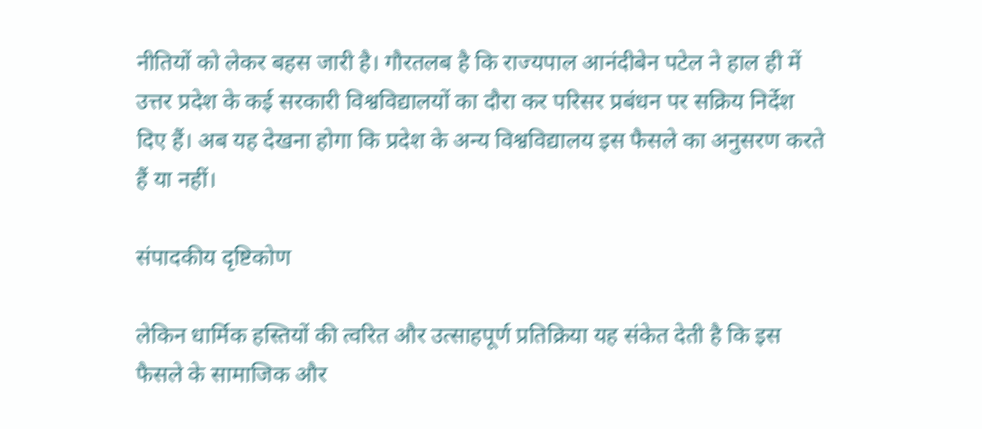नीतियों को लेकर बहस जारी है। गौरतलब है कि राज्यपाल आनंदीबेन पटेल ने हाल ही में उत्तर प्रदेश के कई सरकारी विश्वविद्यालयों का दौरा कर परिसर प्रबंधन पर सक्रिय निर्देश दिए हैं। अब यह देखना होगा कि प्रदेश के अन्य विश्वविद्यालय इस फैसले का अनुसरण करते हैं या नहीं।

संपादकीय दृष्टिकोण

लेकिन धार्मिक हस्तियों की त्वरित और उत्साहपूर्ण प्रतिक्रिया यह संकेत देती है कि इस फैसले के सामाजिक और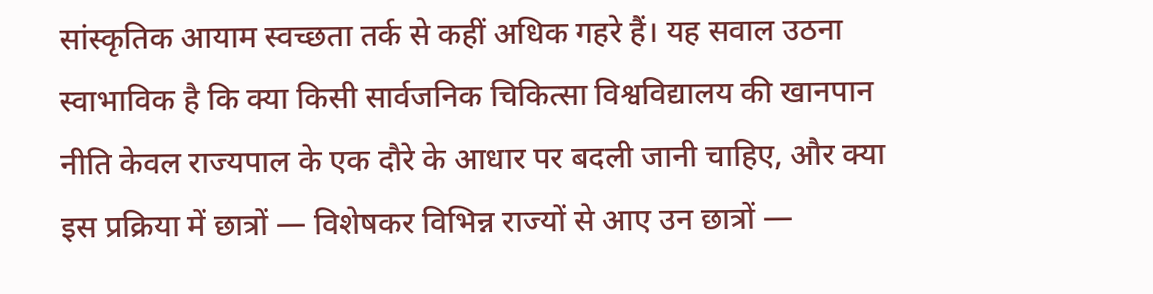सांस्कृतिक आयाम स्वच्छता तर्क से कहीं अधिक गहरे हैं। यह सवाल उठना स्वाभाविक है कि क्या किसी सार्वजनिक चिकित्सा विश्वविद्यालय की खानपान नीति केवल राज्यपाल के एक दौरे के आधार पर बदली जानी चाहिए, और क्या इस प्रक्रिया में छात्रों — विशेषकर विभिन्न राज्यों से आए उन छात्रों —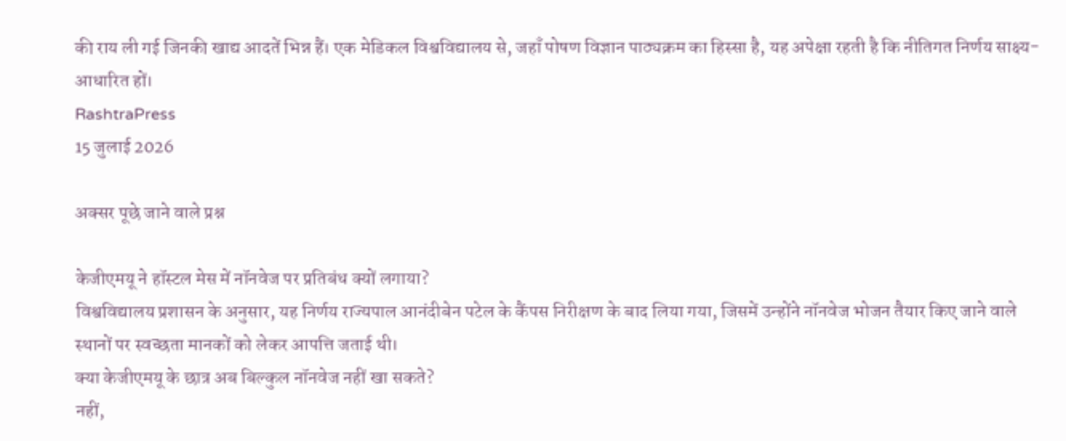की राय ली गई जिनकी खाद्य आदतें भिन्न हैं। एक मेडिकल विश्वविद्यालय से, जहाँ पोषण विज्ञान पाठ्यक्रम का हिस्सा है, यह अपेक्षा रहती है कि नीतिगत निर्णय साक्ष्य-आधारित हों।
RashtraPress
15 जुलाई 2026

अक्सर पूछे जाने वाले प्रश्न

केजीएमयू ने हॉस्टल मेस में नॉनवेज पर प्रतिबंध क्यों लगाया?
विश्वविद्यालय प्रशासन के अनुसार, यह निर्णय राज्यपाल आनंदीबेन पटेल के कैंपस निरीक्षण के बाद लिया गया, जिसमें उन्होंने नॉनवेज भोजन तैयार किए जाने वाले स्थानों पर स्वच्छता मानकों को लेकर आपत्ति जताई थी।
क्या केजीएमयू के छात्र अब बिल्कुल नॉनवेज नहीं खा सकते?
नहीं,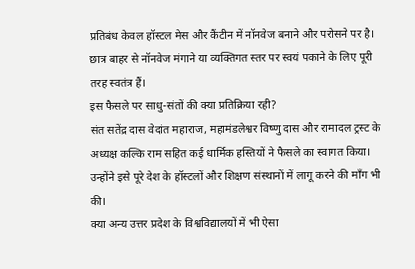प्रतिबंध केवल हॉस्टल मेस और कैंटीन में नॉनवेज बनाने और परोसने पर है। छात्र बाहर से नॉनवेज मंगाने या व्यक्तिगत स्तर पर स्वयं पकाने के लिए पूरी तरह स्वतंत्र हैं।
इस फैसले पर साधु-संतों की क्या प्रतिक्रिया रही?
संत सतेंद्र दास वेदांत महाराज, महामंडलेश्वर विष्णु दास और रामादल ट्रस्ट के अध्यक्ष कल्कि राम सहित कई धार्मिक हस्तियों ने फैसले का स्वागत किया। उन्होंने इसे पूरे देश के हॉस्टलों और शिक्षण संस्थानों में लागू करने की माँग भी की।
क्या अन्य उत्तर प्रदेश के विश्वविद्यालयों में भी ऐसा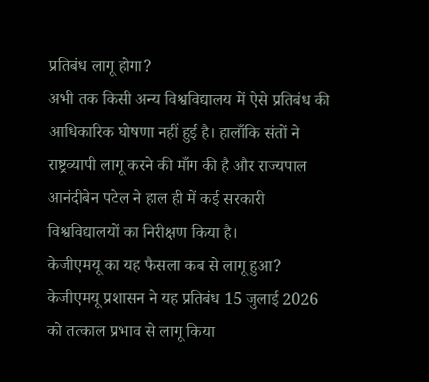प्रतिबंध लागू होगा?
अभी तक किसी अन्य विश्वविद्यालय में ऐसे प्रतिबंध की आधिकारिक घोषणा नहीं हुई है। हालाँकि संतों ने राष्ट्रव्यापी लागू करने की माँग की है और राज्यपाल आनंदीबेन पटेल ने हाल ही में कई सरकारी विश्वविद्यालयों का निरीक्षण किया है।
केजीएमयू का यह फैसला कब से लागू हुआ?
केजीएमयू प्रशासन ने यह प्रतिबंध 15 जुलाई 2026 को तत्काल प्रभाव से लागू किया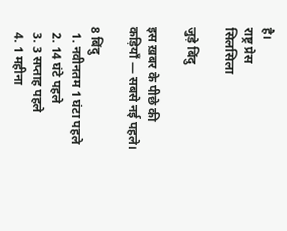है।
राष्ट्र प्रेस
सिलसिला

जुड़े बिंदु

इस ख़बर के पीछे की कड़ियाँ — सबसे नई पहले।

8 बिंदु
  1. नवीनतम 1 घंटा पहले
  2. 14 घंटे पहले
  3. 3 सप्ताह पहले
  4. 1 महीना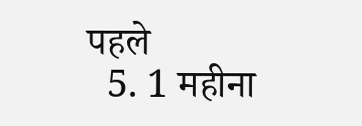पहले
  5. 1 महीना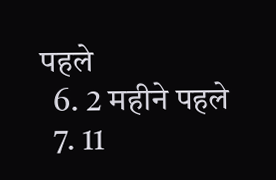पहले
  6. 2 महीने पहले
  7. 11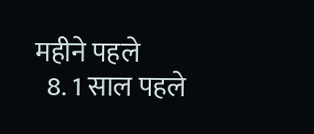महीने पहले
  8. 1 साल पहले